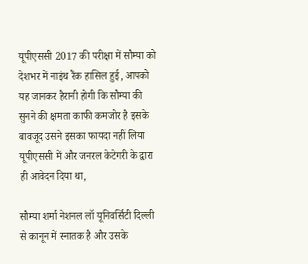यूपीएससी 2017 की परीक्षा में सौम्या को देशभर में नाइंथ रैंक हासिल हुई, आपको यह जानकर हैरानी होगी कि सौम्या की सुनने की क्षमता काफी कमजोर है इसके बावजूद उसने इसका फायदा नहीं लिया यूपीएससी में और जनरल केटेगरी के द्वारा ही आवेदन दिया था,

सौम्या शर्मा नेशनल लॉ यूनिवर्सिटी दिल्ली से कानून में स्नातक है और उसके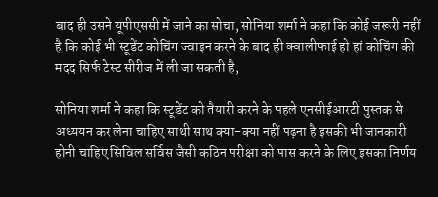बाद ही उसने यूपीएससी में जाने का सोचा, सोनिया शर्मा ने कहा कि कोई जरूरी नहीं है कि कोई भी स्टूडेंट कोचिंग ज्वाइन करने के बाद ही क्वालीफाई हो हां कोचिंग की मदद सिर्फ टेस्ट सीरीज में ली जा सकती है,

सोनिया शर्मा ने कहा कि स्टूडेंट को तैयारी करने के पहले एनसीईआरटी पुस्तक से अध्ययन कर लेना चाहिए साथी साथ क्या-क्या नहीं पढ़ना है इसकी भी जानकारी होनी चाहिए सिविल सर्विस जैसी कठिन परीक्षा को पास करने के लिए इसका निर्णय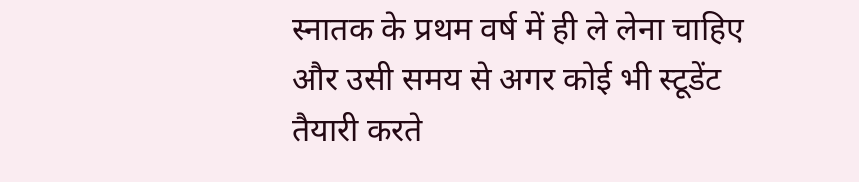स्नातक के प्रथम वर्ष में ही ले लेना चाहिए और उसी समय से अगर कोई भी स्टूडेंट तैयारी करते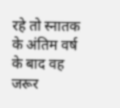रहे तो स्नातक के अंतिम वर्ष के बाद वह जरूर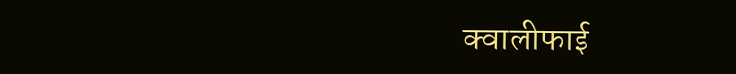क्वालीफाई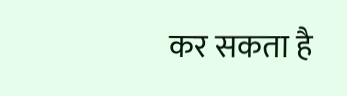कर सकता है